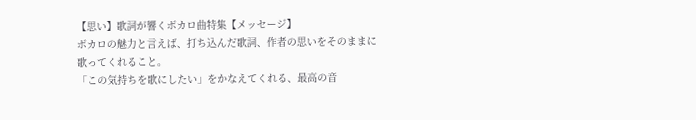【思い】歌詞が響くボカロ曲特集【メッセージ】
ボカロの魅力と言えば、打ち込んだ歌詞、作者の思いをそのままに歌ってくれること。
「この気持ちを歌にしたい」をかなえてくれる、最高の音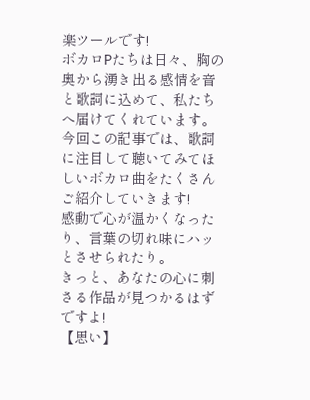楽ツールです!
ボカロPたちは日々、胸の奥から湧き出る感情を音と歌詞に込めて、私たちへ届けてくれています。
今回この記事では、歌詞に注目して聴いてみてほしいボカロ曲をたくさんご紹介していきます!
感動で心が温かくなったり、言葉の切れ味にハッとさせられたり。
きっと、あなたの心に刺さる作品が見つかるはずですよ!
【思い】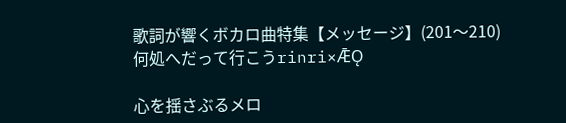歌詞が響くボカロ曲特集【メッセージ】(201〜210)
何処へだって行こうrinri×ǢǪ

心を揺さぶるメロ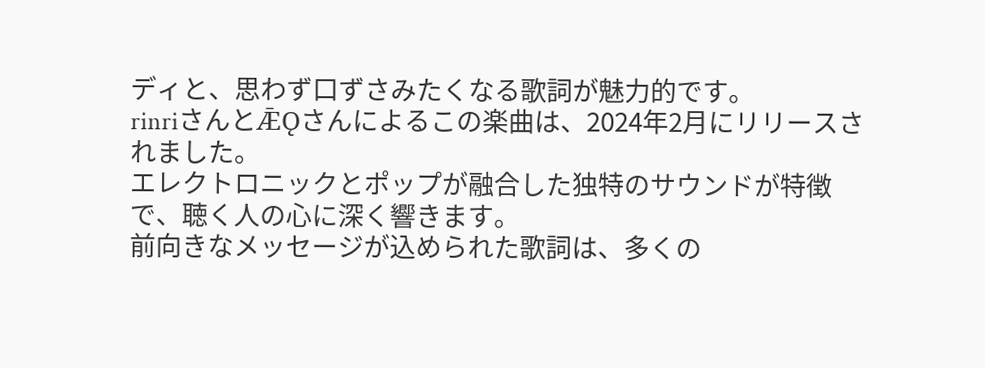ディと、思わず口ずさみたくなる歌詞が魅力的です。
rinriさんとǢǪさんによるこの楽曲は、2024年2月にリリースされました。
エレクトロニックとポップが融合した独特のサウンドが特徴で、聴く人の心に深く響きます。
前向きなメッセージが込められた歌詞は、多くの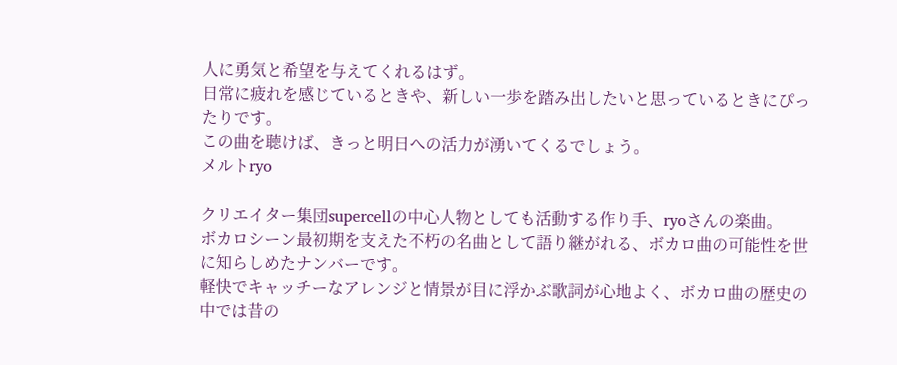人に勇気と希望を与えてくれるはず。
日常に疲れを感じているときや、新しい一歩を踏み出したいと思っているときにぴったりです。
この曲を聴けば、きっと明日への活力が湧いてくるでしょう。
メルトryo

クリエイター集団supercellの中心人物としても活動する作り手、ryoさんの楽曲。
ボカロシーン最初期を支えた不朽の名曲として語り継がれる、ボカロ曲の可能性を世に知らしめたナンバーです。
軽快でキャッチーなアレンジと情景が目に浮かぶ歌詞が心地よく、ボカロ曲の歴史の中では昔の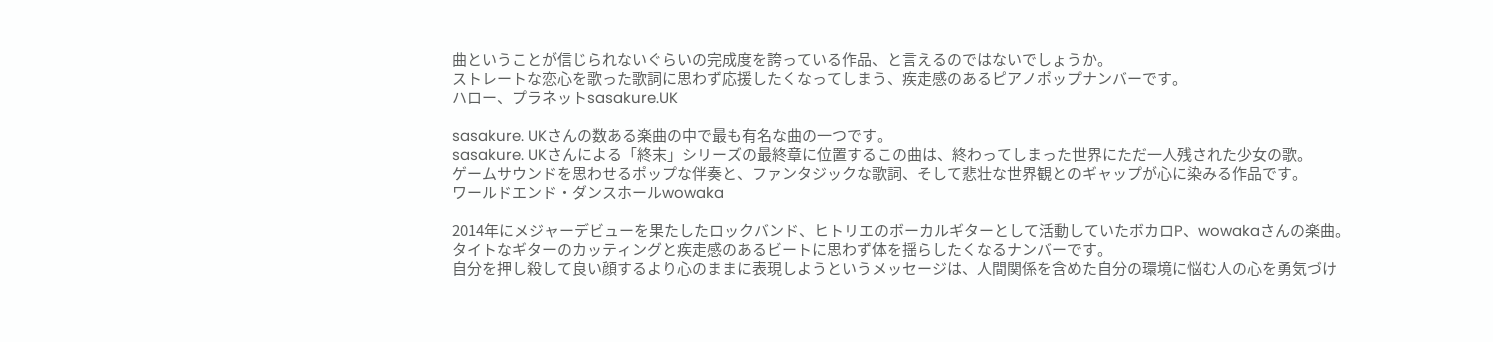曲ということが信じられないぐらいの完成度を誇っている作品、と言えるのではないでしょうか。
ストレートな恋心を歌った歌詞に思わず応援したくなってしまう、疾走感のあるピアノポップナンバーです。
ハロー、プラネットsasakure.UK

sasakure. UKさんの数ある楽曲の中で最も有名な曲の一つです。
sasakure. UKさんによる「終末」シリーズの最終章に位置するこの曲は、終わってしまった世界にただ一人残された少女の歌。
ゲームサウンドを思わせるポップな伴奏と、ファンタジックな歌詞、そして悲壮な世界観とのギャップが心に染みる作品です。
ワールドエンド・ダンスホールwowaka

2014年にメジャーデビューを果たしたロックバンド、ヒトリエのボーカルギターとして活動していたボカロP、wowakaさんの楽曲。
タイトなギターのカッティングと疾走感のあるビートに思わず体を揺らしたくなるナンバーです。
自分を押し殺して良い顔するより心のままに表現しようというメッセージは、人間関係を含めた自分の環境に悩む人の心を勇気づけ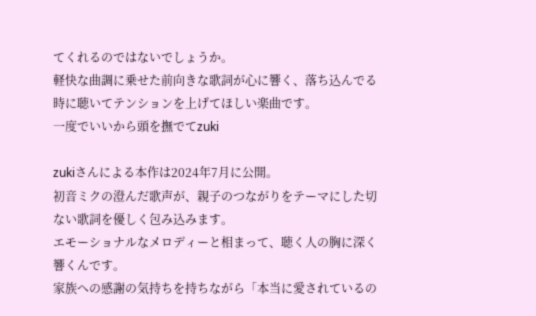てくれるのではないでしょうか。
軽快な曲調に乗せた前向きな歌詞が心に響く、落ち込んでる時に聴いてテンションを上げてほしい楽曲です。
一度でいいから頭を撫でてzuki

zukiさんによる本作は2024年7月に公開。
初音ミクの澄んだ歌声が、親子のつながりをテーマにした切ない歌詞を優しく包み込みます。
エモーショナルなメロディーと相まって、聴く人の胸に深く響くんです。
家族への感謝の気持ちを持ちながら「本当に愛されているの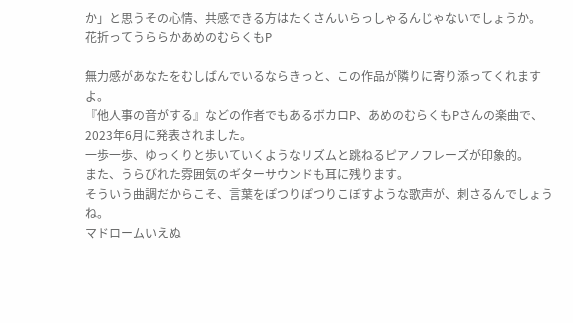か」と思うその心情、共感できる方はたくさんいらっしゃるんじゃないでしょうか。
花折ってうららかあめのむらくもP

無力感があなたをむしばんでいるならきっと、この作品が隣りに寄り添ってくれますよ。
『他人事の音がする』などの作者でもあるボカロP、あめのむらくもPさんの楽曲で、2023年6月に発表されました。
一歩一歩、ゆっくりと歩いていくようなリズムと跳ねるピアノフレーズが印象的。
また、うらびれた雰囲気のギターサウンドも耳に残ります。
そういう曲調だからこそ、言葉をぽつりぽつりこぼすような歌声が、刺さるんでしょうね。
マドロームいえぬ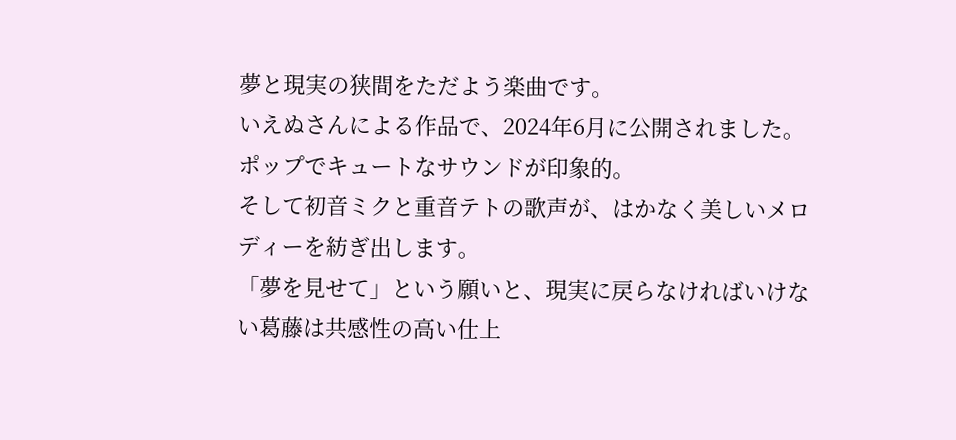夢と現実の狭間をただよう楽曲です。
いえぬさんによる作品で、2024年6月に公開されました。
ポップでキュートなサウンドが印象的。
そして初音ミクと重音テトの歌声が、はかなく美しいメロディーを紡ぎ出します。
「夢を見せて」という願いと、現実に戻らなければいけない葛藤は共感性の高い仕上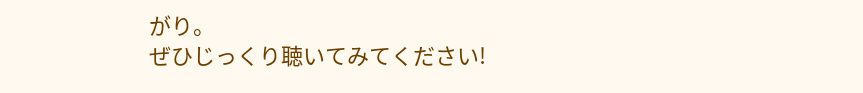がり。
ぜひじっくり聴いてみてください!